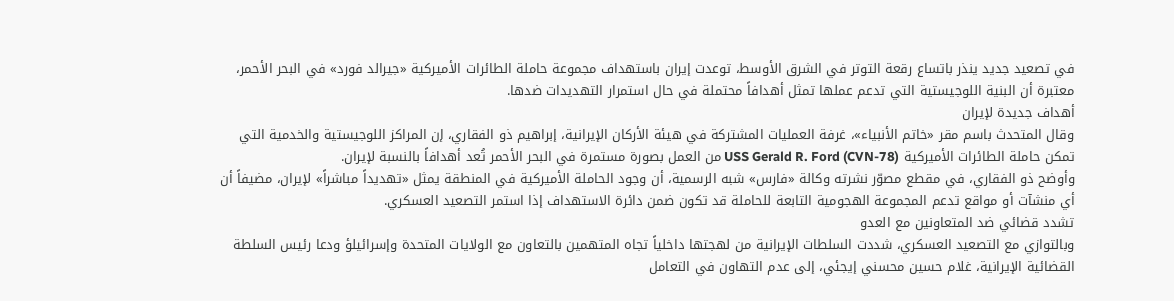في تصعيد جديد ينذر باتساع رقعة التوتر في الشرق الأوسط، توعدت إيران باستهداف مجموعة حاملة الطائرات الأميركية «جيرالد فورد» في البحر الأحمر، معتبرة أن البنية اللوجيستية التي تدعم عملها تمثل أهدافاً محتملة في حال استمرار التهديدات ضدها.
أهداف جديدة لإيران
وقال المتحدث باسم مقر «خاتم الأنبياء»، غرفة العمليات المشتركة في هيئة الأركان الإيرانية، إبراهيم ذو الفقاري، إن المراكز اللوجيستية والخدمية التي تمكن حاملة الطائرات الأميركية USS Gerald R. Ford (CVN-78) من العمل بصورة مستمرة في البحر الأحمر تُعد أهدافاً بالنسبة لإيران.
وأوضح ذو الفقاري، في مقطع مصوّر نشرته وكالة «فارس» شبه الرسمية، أن وجود الحاملة الأميركية في المنطقة يمثل «تهديداً مباشراً» لإيران، مضيفاً أن أي منشآت أو مواقع تدعم المجموعة الهجومية التابعة للحاملة قد تكون ضمن دائرة الاستهداف إذا استمر التصعيد العسكري.
تشدد قضائي ضد المتعاونين مع العدو
وبالتوازي مع التصعيد العسكري، شددت السلطات الإيرانية من لهجتها داخلياً تجاه المتهمين بالتعاون مع الولايات المتحدة وإسرائيلؤ ودعا رئيس السلطة القضائية الإيرانية، غلام حسين محسني إيجئي، إلى عدم التهاون في التعامل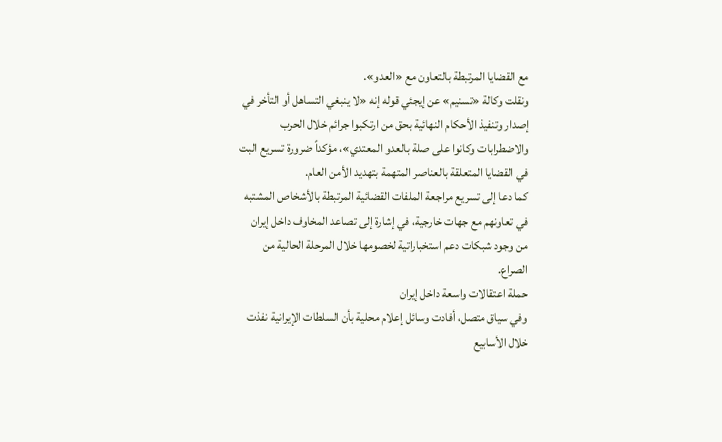مع القضايا المرتبطة بالتعاون مع «العدو».
ونقلت وكالة «تسنيم» عن إيجئي قوله إنه «لا ينبغي التساهل أو التأخر في إصدار وتنفيذ الأحكام النهائية بحق من ارتكبوا جرائم خلال الحرب والاضطرابات وكانوا على صلة بالعدو المعتدي»، مؤكداً ضرورة تسريع البت في القضايا المتعلقة بالعناصر المتهمة بتهديد الأمن العام.
كما دعا إلى تسريع مراجعة الملفات القضائية المرتبطة بالأشخاص المشتبه في تعاونهم مع جهات خارجية، في إشارة إلى تصاعد المخاوف داخل إيران من وجود شبكات دعم استخباراتية لخصومها خلال المرحلة الحالية من الصراع.
حملة اعتقالات واسعة داخل إيران
وفي سياق متصل، أفادت وسائل إعلام محلية بأن السلطات الإيرانية نفذت خلال الأسابيع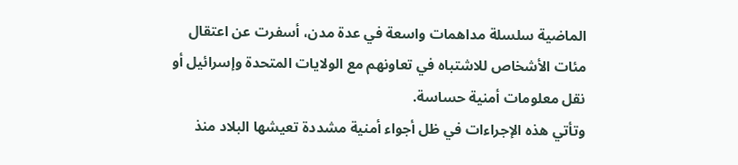الماضية سلسلة مداهمات واسعة في عدة مدن، أسفرت عن اعتقال مئات الأشخاص للاشتباه في تعاونهم مع الولايات المتحدة وإسرائيل أو نقل معلومات أمنية حساسة.
وتأتي هذه الإجراءات في ظل أجواء أمنية مشددة تعيشها البلاد منذ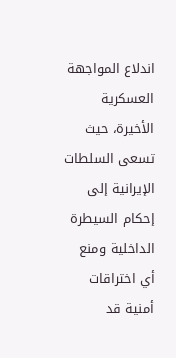اندلاع المواجهة العسكرية الأخيرة، حيث تسعى السلطات الإيرانية إلى إحكام السيطرة الداخلية ومنع أي اختراقات أمنية قد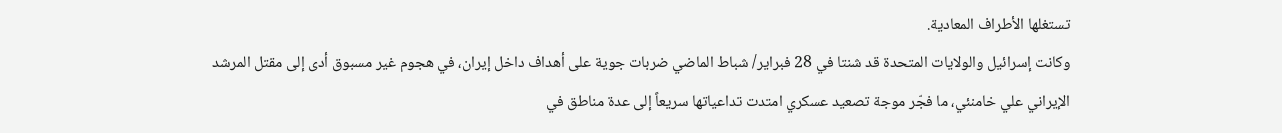تستغلها الأطراف المعادية.
وكانت إسرائيل والولايات المتحدة قد شنتا في 28 فبراير/ شباط الماضي ضربات جوية على أهداف داخل إيران، في هجوم غير مسبوق أدى إلى مقتل المرشد الإيراني علي خامنئي، ما فجّر موجة تصعيد عسكري امتدت تداعياتها سريعاً إلى عدة مناطق في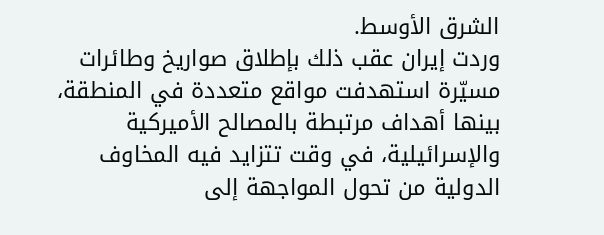الشرق الأوسط.
وردت إيران عقب ذلك بإطلاق صواريخ وطائرات مسيّرة استهدفت مواقع متعددة في المنطقة، بينها أهداف مرتبطة بالمصالح الأميركية والإسرائيلية، في وقت تتزايد فيه المخاوف الدولية من تحول المواجهة إلى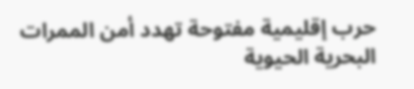حرب إقليمية مفتوحة تهدد أمن الممرات البحرية الحيوية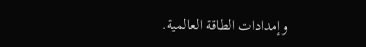وإمدادات الطاقة العالمية.